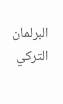البرلمان التركي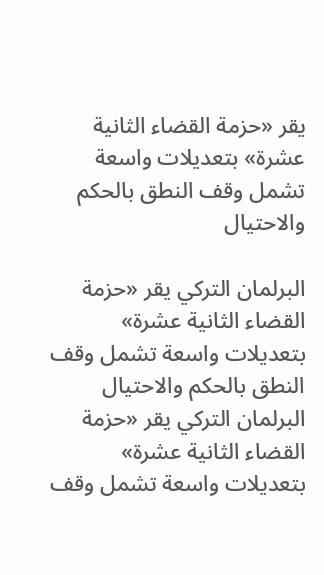يقر «حزمة القضاء الثانية عشرة» بتعديلات واسعة تشمل وقف النطق بالحكم والاحتيال

البرلمان التركي يقر «حزمة القضاء الثانية عشرة» بتعديلات واسعة تشمل وقف النطق بالحكم والاحتيال
البرلمان التركي يقر «حزمة القضاء الثانية عشرة» بتعديلات واسعة تشمل وقف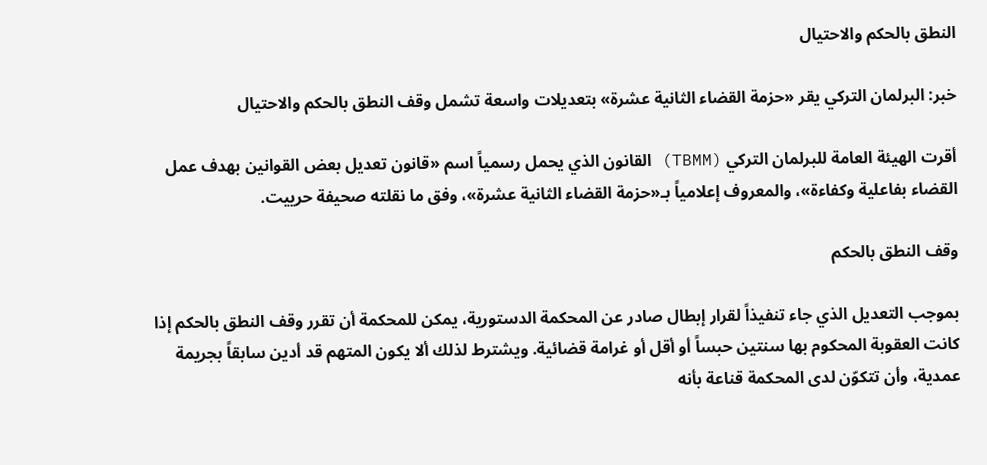النطق بالحكم والاحتيال

خبر: البرلمان التركي يقر «حزمة القضاء الثانية عشرة» بتعديلات واسعة تشمل وقف النطق بالحكم والاحتيال

أقرت الهيئة العامة للبرلمان التركي (TBMM) القانون الذي يحمل رسمياً اسم «قانون تعديل بعض القوانين بهدف عمل القضاء بفاعلية وكفاءة»، والمعروف إعلامياً بـ«حزمة القضاء الثانية عشرة»، وفق ما نقلته صحيفة حرييت.

وقف النطق بالحكم

بموجب التعديل الذي جاء تنفيذاً لقرار إبطال صادر عن المحكمة الدستورية، يمكن للمحكمة أن تقرر وقف النطق بالحكم إذا كانت العقوبة المحكوم بها سنتين حبساً أو أقل أو غرامة قضائية. ويشترط لذلك ألا يكون المتهم قد أدين سابقاً بجريمة عمدية، وأن تتكوّن لدى المحكمة قناعة بأنه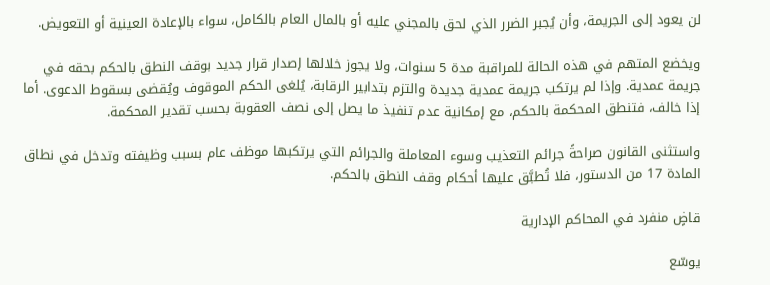لن يعود إلى الجريمة، وأن يُجبر الضرر الذي لحق بالمجني عليه أو بالمال العام بالكامل، سواء بالإعادة العينية أو التعويض.

ويخضع المتهم في هذه الحالة للمراقبة مدة 5 سنوات، ولا يجوز خلالها إصدار قرار جديد بوقف النطق بالحكم بحقه في جريمة عمدية. وإذا لم يرتكب جريمة عمدية جديدة والتزم بتدابير الرقابة، يُلغى الحكم الموقوف ويُقضى بسقوط الدعوى. أما إذا خالف، فتنطق المحكمة بالحكم، مع إمكانية عدم تنفيذ ما يصل إلى نصف العقوبة بحسب تقدير المحكمة.

واستثنى القانون صراحةً جرائم التعذيب وسوء المعاملة والجرائم التي يرتكبها موظف عام بسبب وظيفته وتدخل في نطاق المادة 17 من الدستور، فلا تُطبَّق عليها أحكام وقف النطق بالحكم.

قاضٍ منفرد في المحاكم الإدارية

يوسّع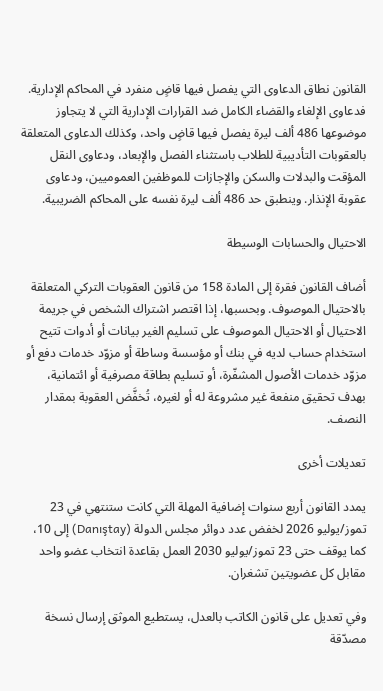القانون نطاق الدعاوى التي يفصل فيها قاضٍ منفرد في المحاكم الإدارية. فدعاوى الإلغاء والقضاء الكامل ضد القرارات الإدارية التي لا يتجاوز موضوعها 486 ألف ليرة يفصل فيها قاضٍ واحد، وكذلك الدعاوى المتعلقة بالعقوبات التأديبية للطلاب باستثناء الفصل والإبعاد، ودعاوى النقل المؤقت والبدلات والسكن والإجازات للموظفين العموميين، ودعاوى عقوبة الإنذار. وينطبق حد 486 ألف ليرة نفسه على المحاكم الضريبية.

الاحتيال والحسابات الوسيطة

أضاف القانون فقرة إلى المادة 158 من قانون العقوبات التركي المتعلقة بالاحتيال الموصوف. وبحسبها، إذا اقتصر اشتراك الشخص في جريمة الاحتيال أو الاحتيال الموصوف على تسليم الغير بيانات أو أدوات تتيح استخدام حساب لديه في بنك أو مؤسسة وساطة أو مزوّد خدمات دفع أو مزوّد خدمات الأصول المشفّرة، أو تسليم بطاقة مصرفية أو ائتمانية، بهدف تحقيق منفعة غير مشروعة له أو لغيره، تُخفَّض العقوبة بمقدار النصف.

تعديلات أخرى

يمدد القانون أربع سنوات إضافية المهلة التي كانت ستنتهي في 23 تموز/يوليو 2026 لخفض عدد دوائر مجلس الدولة (Danıştay) إلى 10، كما يوقف حتى 23 تموز/يوليو 2030 العمل بقاعدة انتخاب عضو واحد مقابل كل عضويتين تشغران.

وفي تعديل على قانون الكاتب بالعدل، يستطيع الموثق إرسال نسخة مصدّقة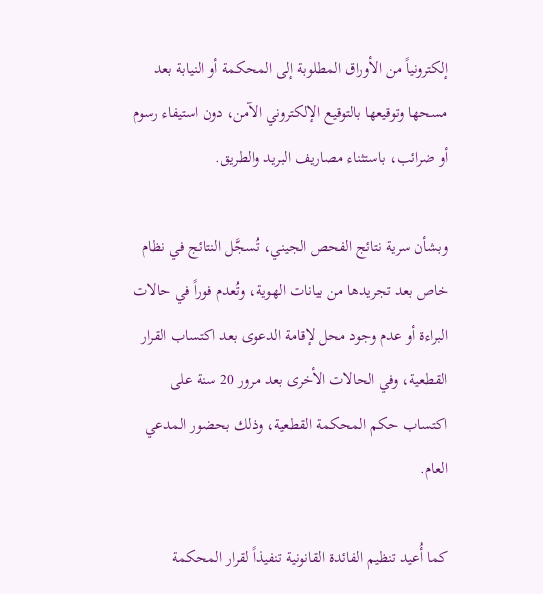إلكترونياً من الأوراق المطلوبة إلى المحكمة أو النيابة بعد مسحها وتوقيعها بالتوقيع الإلكتروني الآمن، دون استيفاء رسوم أو ضرائب، باستثناء مصاريف البريد والطريق.

وبشأن سرية نتائج الفحص الجيني، تُسجَّل النتائج في نظام خاص بعد تجريدها من بيانات الهوية، وتُعدم فوراً في حالات البراءة أو عدم وجود محل لإقامة الدعوى بعد اكتساب القرار القطعية، وفي الحالات الأخرى بعد مرور 20 سنة على اكتساب حكم المحكمة القطعية، وذلك بحضور المدعي العام.

كما أُعيد تنظيم الفائدة القانونية تنفيذاً لقرار المحكمة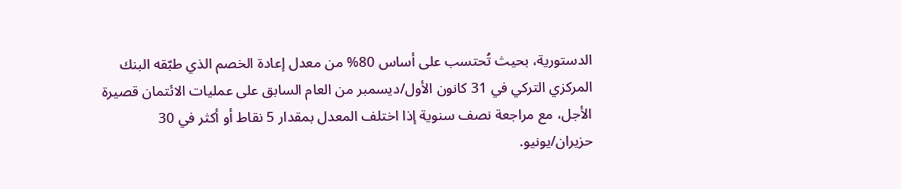الدستورية، بحيث تُحتسب على أساس 80% من معدل إعادة الخصم الذي طبّقه البنك المركزي التركي في 31 كانون الأول/ديسمبر من العام السابق على عمليات الائتمان قصيرة الأجل، مع مراجعة نصف سنوية إذا اختلف المعدل بمقدار 5 نقاط أو أكثر في 30 حزيران/يونيو.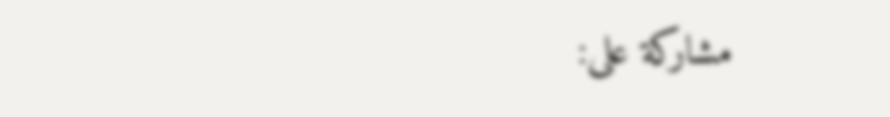مشاركة على: